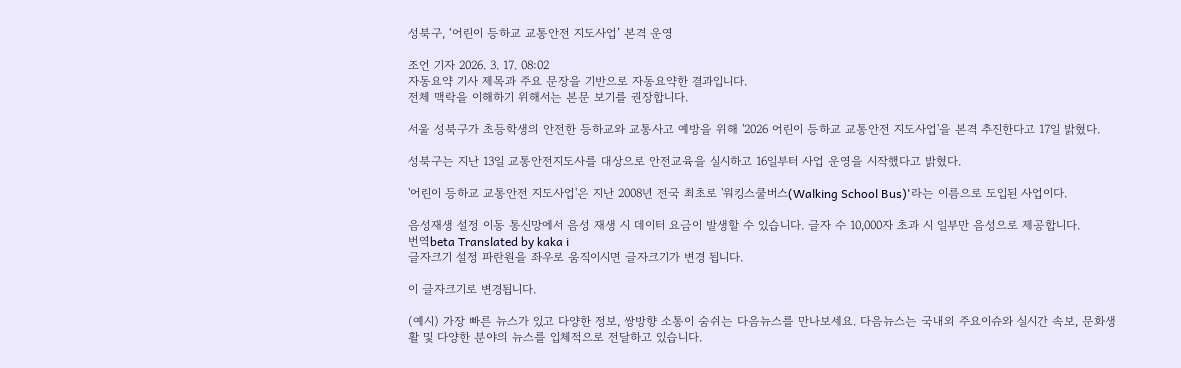성북구, ‘어린이 등하교 교통안전 지도사업’ 본격 운영

조언 기자 2026. 3. 17. 08:02
자동요약 기사 제목과 주요 문장을 기반으로 자동요약한 결과입니다.
전체 맥락을 이해하기 위해서는 본문 보기를 권장합니다.

서울 성북구가 초등학생의 안전한 등하교와 교통사고 예방을 위해 '2026 어린이 등하교 교통안전 지도사업'을 본격 추진한다고 17일 밝혔다.

성북구는 지난 13일 교통안전지도사를 대상으로 안전교육을 실시하고 16일부터 사업 운영을 시작했다고 밝혔다.

'어린이 등하교 교통안전 지도사업'은 지난 2008년 전국 최초로 '워킹스쿨버스(Walking School Bus)'라는 이름으로 도입된 사업이다.

음성재생 설정 이동 통신망에서 음성 재생 시 데이터 요금이 발생할 수 있습니다. 글자 수 10,000자 초과 시 일부만 음성으로 제공합니다.
번역beta Translated by kaka i
글자크기 설정 파란원을 좌우로 움직이시면 글자크기가 변경 됩니다.

이 글자크기로 변경됩니다.

(예시) 가장 빠른 뉴스가 있고 다양한 정보, 쌍방향 소통이 숨쉬는 다음뉴스를 만나보세요. 다음뉴스는 국내외 주요이슈와 실시간 속보, 문화생활 및 다양한 분야의 뉴스를 입체적으로 전달하고 있습니다.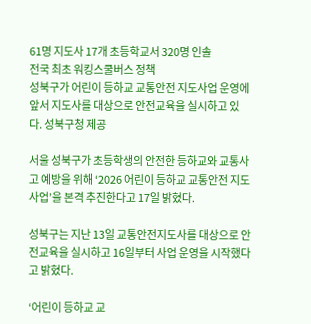61명 지도사 17개 초등학교서 320명 인솔
전국 최초 워킹스쿨버스 정책
성북구가 어린이 등하교 교통안전 지도사업 운영에 앞서 지도사를 대상으로 안전교육을 실시하고 있다. 성북구청 제공

서울 성북구가 초등학생의 안전한 등하교와 교통사고 예방을 위해 ‘2026 어린이 등하교 교통안전 지도사업’을 본격 추진한다고 17일 밝혔다.

성북구는 지난 13일 교통안전지도사를 대상으로 안전교육을 실시하고 16일부터 사업 운영을 시작했다고 밝혔다.

‘어린이 등하교 교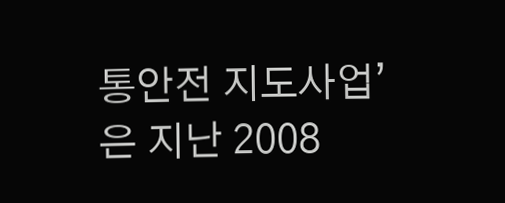통안전 지도사업’은 지난 2008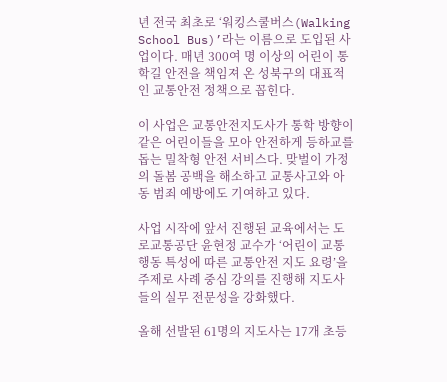년 전국 최초로 ‘워킹스쿨버스(Walking School Bus)’라는 이름으로 도입된 사업이다. 매년 300여 명 이상의 어린이 통학길 안전을 책임져 온 성북구의 대표적인 교통안전 정책으로 꼽힌다.

이 사업은 교통안전지도사가 통학 방향이 같은 어린이들을 모아 안전하게 등하교를 돕는 밀착형 안전 서비스다. 맞벌이 가정의 돌봄 공백을 해소하고 교통사고와 아동 범죄 예방에도 기여하고 있다.

사업 시작에 앞서 진행된 교육에서는 도로교통공단 윤현정 교수가 ‘어린이 교통행동 특성에 따른 교통안전 지도 요령’을 주제로 사례 중심 강의를 진행해 지도사들의 실무 전문성을 강화했다.

올해 선발된 61명의 지도사는 17개 초등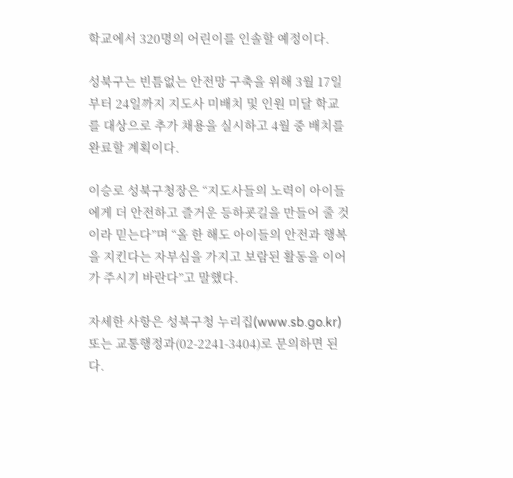학교에서 320명의 어린이를 인솔할 예정이다.

성북구는 빈틈없는 안전망 구축을 위해 3월 17일부터 24일까지 지도사 미배치 및 인원 미달 학교를 대상으로 추가 채용을 실시하고 4월 중 배치를 완료할 계획이다.

이승로 성북구청장은 “지도사들의 노력이 아이들에게 더 안전하고 즐거운 등하굣길을 만들어 줄 것이라 믿는다”며 “올 한 해도 아이들의 안전과 행복을 지킨다는 자부심을 가지고 보람된 활동을 이어가 주시기 바란다”고 말했다.

자세한 사항은 성북구청 누리집(www.sb.go.kr) 또는 교통행정과(02-2241-3404)로 문의하면 된다.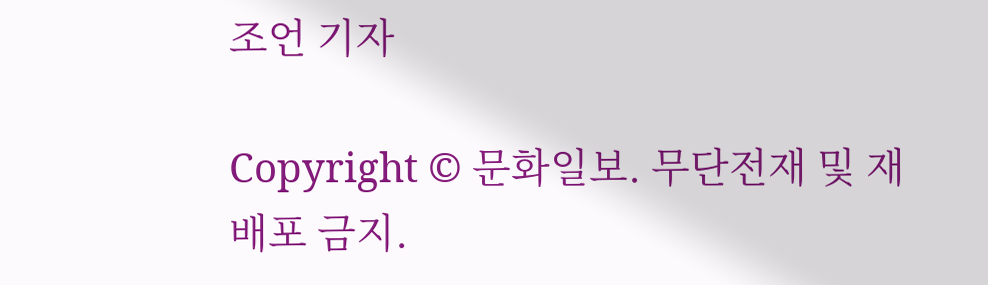조언 기자

Copyright © 문화일보. 무단전재 및 재배포 금지.